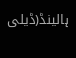ہالینڈ(ڈیلی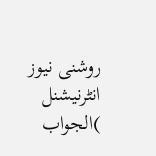روشنی نیوز انٹرنیشنل )الجواب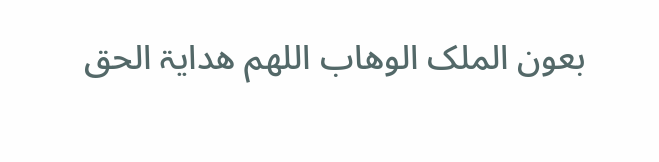بعون الملک الوھاب اللھم ھدایۃ الحق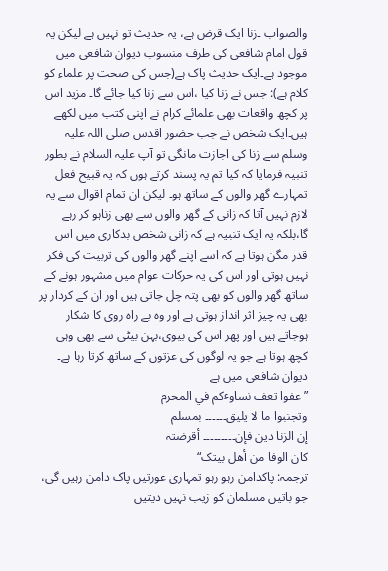والصواب ۔زنا ایک قرض ہے، یہ حدیث تو نہیں ہے لیکن یہ قول امام شافعی کی طرف منسوب دیوان شافعی میں موجود ہے۔ایک حدیث پاک ہے(جس کی صحت پر علماء کو کلام ہے): جس نے زنا کیا ،اس سے زنا کیا جائے گا۔ مزید اس پر کچھ واقعات بھی علمائے کرام نے اپنی کتب میں لکھے ہیں۔ایک شخص نے جب حضور اقدس صلی اللہ علیہ وسلم سے زنا کی اجازت مانگی تو آپ علیہ السلام نے بطور تنبیہ فرمایا کہ کیا تم یہ پسند کرتے ہوں کہ یہ قبیح فعل تمہارے گھر والوں کے ساتھ ہو۔ لیکن ان تمام اقوال سے یہ لازم نہیں آتا کہ زانی کے گھر والوں سے بھی زناہو کر رہے گا،بلکہ یہ ایک تنبیہ ہے کہ زانی شخص بدکاری میں اس قدر مگن ہوتا ہے کہ اسے اپنے گھر والوں کی تربیت کی فکر نہیں ہوتی اور اس کی یہ حرکات عوام میں مشہور ہونے کے ساتھ گھر والوں کو بھی پتہ چل جاتی ہیں اور ان کے کردار پر بھی یہ چیز اثر انداز ہوتی ہے اور وہ بے راہ روی کا شکار ہوجاتے ہیں اور پھر اس کی بیوی،بہن بیٹی سے بھی وہی کچھ ہوتا ہے جو یہ لوگوں کی عزتوں کے ساتھ کرتا رہا ہے۔
دیوان شافعی میں ہے
”عفوا تعف نساوٴکم في المحرم
وتجنبوا ما لا یلیق۔۔۔۔۔۔ بمسلم
إن الزنا دین فإن۔۔۔۔۔۔۔۔۔ أقرضتہ
کان الوفا من أھل بیتک“
ترجمہ: پاکدامن رہو رہو تمہاری عورتیں پاک دامن رہیں گی، جو باتیں مسلمان کو زیب نہیں دیتیں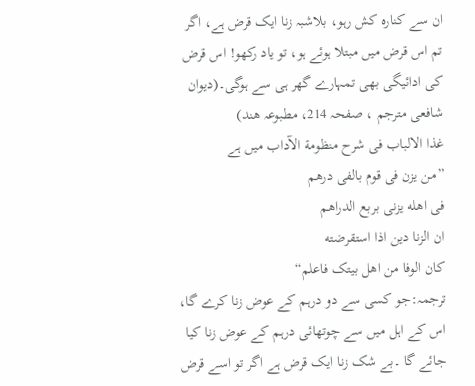ان سے کنارہ کش رہو، بلاشبہ زنا ایک قرض ہے، اگر تم اس قرض میں مبتلا ہوئے ہو، تو یاد رکھو! اس قرض کی ادائیگی بھی تمہارے گھر ہی سے ہوگی۔(دیوان شافعی مترجم ، صفحہ 214، مطبوعہ ھند)
غذا الالباب فی شرح منظومة الآداب میں ہے
”من یزن فی قوم بالفی درھم
فی اھله یزنی بربع الدراھم
ان الزنا دین اذا استقرضته
کان الوفا من اھل بیتک فاعلم“
ترجمہ:جو کسی سے دو درہم کے عوض زنا کرے گا، اس کے اہل میں سے چوتھائی درہم کے عوض زنا کیا جائے گا ۔بے شک زنا ایک قرض ہے اگر تو اسے قرض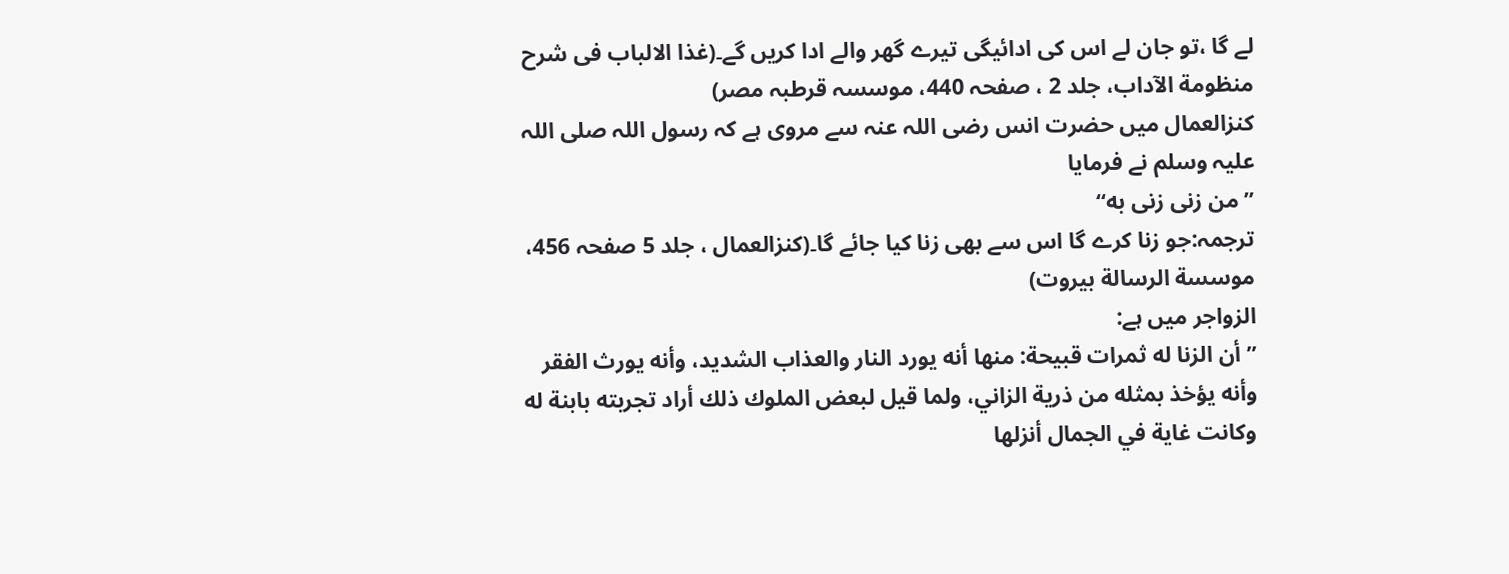لے گا ،تو جان لے اس کی ادائیگی تیرے گھر والے ادا کریں گے۔(غذا الالباب فی شرح منظومة الآداب، جلد 2 ، صفحہ 440، موسسہ قرطبہ مصر)
کنزالعمال میں حضرت انس رضی اللہ عنہ سے مروی ہے کہ رسول اللہ صلی اللہ علیہ وسلم نے فرمایا
” من زنی زنی به“
ترجمہ:جو زنا کرے گا اس سے بھی زنا کیا جائے گا۔(کنزالعمال ، جلد 5 صفحہ 456، موسسة الرسالة بیروت)
الزواجر میں ہے:
”أن الزنا له ثمرات قبيحة: منها أنه يورد النار والعذاب الشديد، وأنه يورث الفقر وأنه يؤخذ بمثله من ذرية الزاني، ولما قيل لبعض الملوك ذلك أراد تجربته بابنة له وكانت غاية في الجمال أنزلها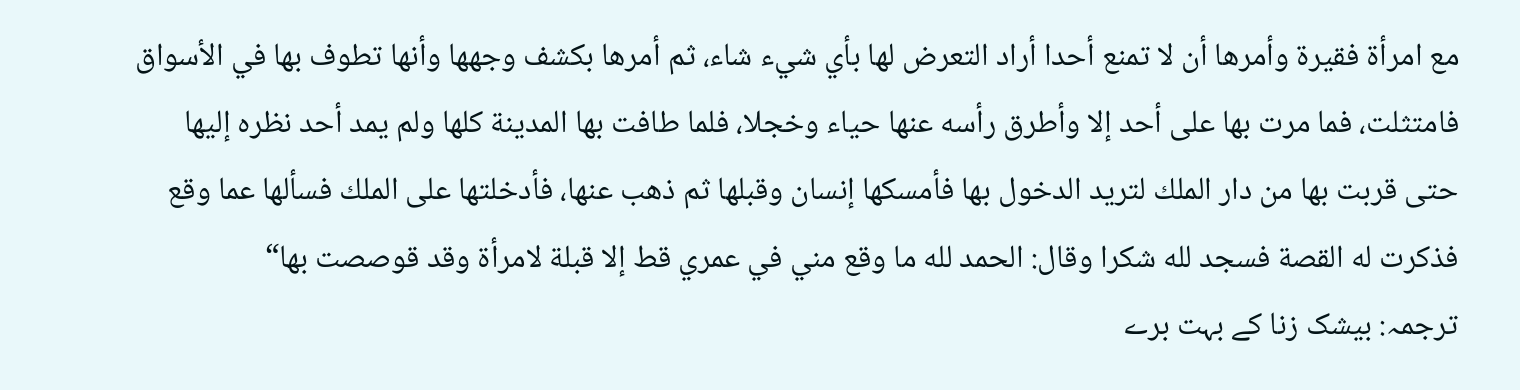مع امرأة فقيرة وأمرها أن لا تمنع أحدا أراد التعرض لها بأي شيء شاء، ثم أمرها بكشف وجهها وأنها تطوف بها في الأسواق فامتثلت، فما مرت بها على أحد إلا وأطرق رأسه عنها حياء وخجلا، فلما طافت بها المدينة كلها ولم يمد أحد نظره إليها حتى قربت بها من دار الملك لتريد الدخول بها فأمسكها إنسان وقبلها ثم ذهب عنها، فأدخلتها على الملك فسألها عما وقع فذكرت له القصة فسجد لله شكرا وقال: الحمد لله ما وقع مني في عمري قط إلا قبلة لامرأة وقد قوصصت بها“
ترجمہ: بیشک زنا کے بہت برے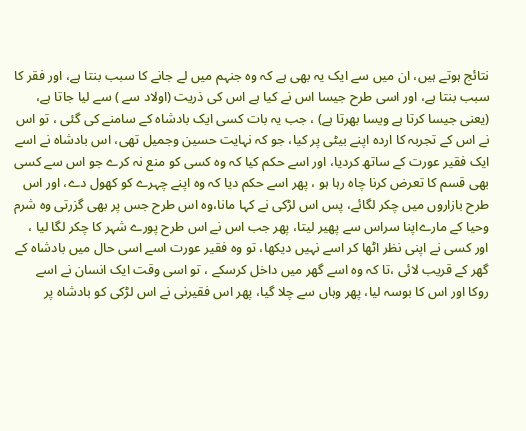نتائج ہوتے ہیں، ان میں سے ایک یہ بھی ہے کہ وہ جنہم میں لے جانے کا سبب بنتا ہے، اور فقر کا سبب بنتا ہے، اور اسی طرح جیسا اس نے کیا ہے اس کی ذریت (اولاد سے ) سے لیا جاتا ہے، (یعنی جیسا کرتا ہے ویسا بھرتا ہے) ، جب یہ بات کسی ایک بادشاہ کے سامنے کی گئی ، تو اس نے اس کے تجربہ کا اردہ اپنے بیٹی پر کیا، جو کہ نہایت حسین وجمیل تھی، اس بادشاہ نے اسے ایک فقیر عورت کے ساتھ کردیا، اور اسے حکم کیا کہ وہ کسی کو منع نہ کرے جو اس سے کسی بھی قسم کا تعرض کرنا چاہ رہا ہو ، پھر اسے حکم دیا کہ وہ اپنے چہرے کو کھول دے، اور اس طرح بازاروں میں چکر لگائے، پس اس لڑکی نے کہا مانا،وہ اس طرح جس پر بھی گزرتی وہ شرم وحیا کے مارےاپنا سراس سے پھیر لیتا، پھر جب اس نے اس طرح پورے شہر کا چکر لگا لیا ، اور کسی نے اپنی نظر اٹھا کر اسے نہیں دیکھا، تو وہ فقیر عورت اسے اسی حال میں بادشاہ کے گھر کے قریب لائی ،تا کہ وہ اسے گھر میں داخل کرسکے ، تو اسی وقت ایک انسان نے اسے روکا اور اس کا بوسہ لیا، پھر وہاں سے چلا گیا، پھر اس فقیرنی نے اس لڑکی کو بادشاہ پر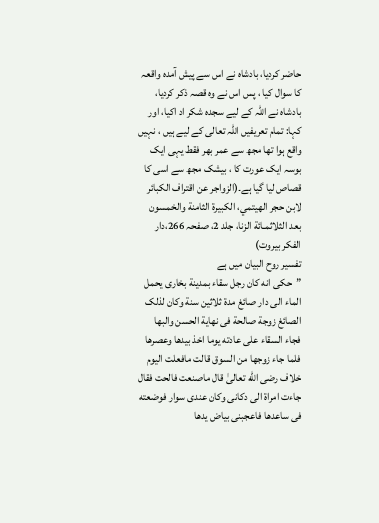حاضر کردیا، بادشاہ نے اس سے پیش آمدہ واقعہ کا سوال کیا ، پس اس نے وہ قصہ ذکر کردیا، بادشاہ نے اللہ کے لیے سجدہ شکر اد اکیا، اور کہا: تمام تعریفیں اللہ تعالی کے لیے ہیں ، نہیں واقع ہوا تھا مجھ سے عمر بھر فقط یہی ایک بوسہ ایک عورت کا ، بیشک مجھ سے اسی کا قصاص لیا گیا ہے۔(الزواجر عن اقتراف الكبائر لابن حجر الهيتمي، الكبيرة الثامنة والخمسون بعد الثلاثمـائة الزنا، جلد 2، صفحہ 266،دار الفكر بیروت)
تفسیر روح البیان میں ہے
”حکی انه کان رجل سقاء بمدینة بخاری یحمل الماء الی دار صائغ مدة ثلاثین سنة وکان لذلک الصائغ زوجة صالحة فى نهاية الحسن والبها فجاء السقاء علی عادته یوما اخذ بیدھا وعصرھا فلما جاء زوجھا من السوق قالت مافعلت الیوم خلاف رضی الله تعالیٰ قال ماصنعت فالحت فقال جاءت امراة الی دکانی وکان عندی سوار فوضعته فی ساعدھا فاعجبنی بیاض یدھا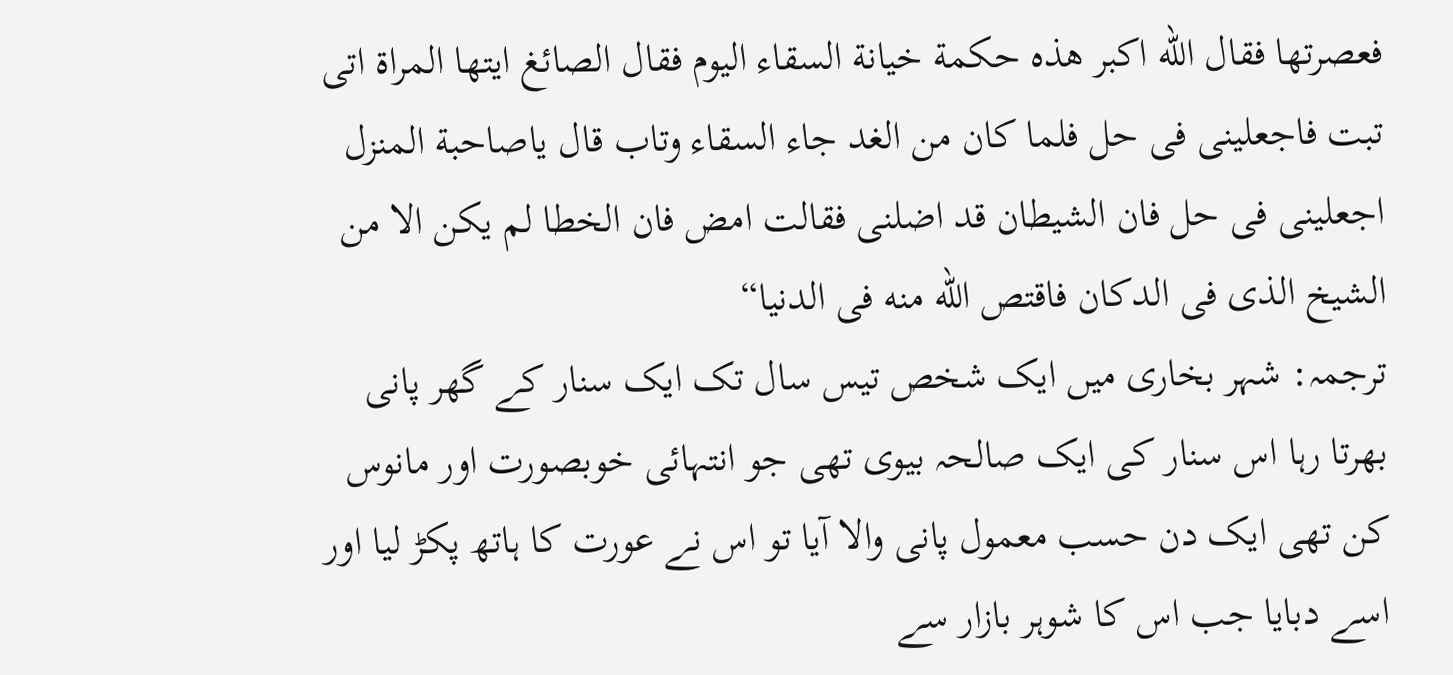فعصرتھا فقال الله اکبر ھذہ حکمة خیانة السقاء الیوم فقال الصائغ ایتھا المراة اتی تبت فاجعلینی فی حل فلما کان من الغد جاء السقاء وتاب قال یاصاحبة المنزل اجعلینی فی حل فان الشیطان قد اضلنی فقالت امض فان الخطا لم یکن الا من الشیخ الذی فی الدکان فاقتص الله منه فی الدنیا“
ترجمہ: شہر بخاری میں ایک شخص تیس سال تک ایک سنار کے گھر پانی بھرتا رہا اس سنار کی ایک صالحہ بیوی تھی جو انتہائی خوبصورت اور مانوس کن تھی ایک دن حسب معمول پانی والا آیا تو اس نے عورت کا ہاتھ پکڑ لیا اور اسے دبایا جب اس کا شوہر بازار سے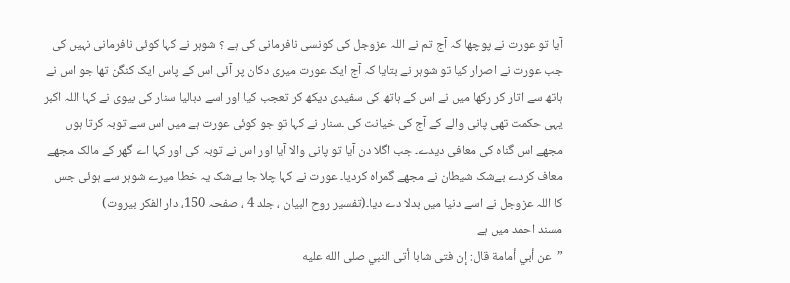آیا تو عورت نے پوچھا کہ آج تم نے اللہ عزوجل کی کونسی نافرمانی کی ہے ؟ شوہر نے کہا کوئی نافرمانی نہیں کی جب عورت نے اصرار کیا تو شوہر نے بتایا کہ آج ایک عورت میری دکان پر آئی اس کے پاس ایک کنگن تھا جو اس نے ہاتھ سے اتار کر رکھا میں نے اس کے ہاتھ کی سفیدی دیکھ کر تعجب کیا اور اسے دبالیا سنار کی بیوی نے کہا اللہ اکبر یہی حکمت تھی پانی والے کے آج کی خیانت کی ۔سنار نے کہا تو جو کوئی عورت ہے میں اس سے توبہ کرتا ہوں مجھے اس گناہ کی معافی دیدے۔ جب اگلا دن آیا تو پانی والا آیا اور اس نے توبہ کی اور کہا اے گھر کے مالک مجھے معاف کردے بےشک شیطان نے مجھے گمراہ کردیا۔ عورت نے کہا چلا جا بےشک یہ خطا میرے شوہر سے ہوئی جس کا اللہ عزوجل نے اسے دنیا میں بدلا دے دیا۔(تفسیر روح البیان ، جلد 4 ، صفحہ 150، دار الفکر بیروت)
مسند احمد میں ہے
”عن أبي أمامة قال: إن فتى شابا أتى النبي صلى الله عليه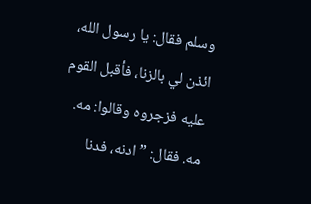وسلم فقال: يا رسول الله، ائذن لي بالزنا، فأقبل القوم عليه فزجروه وقالوا: مه. مه. فقال: ” ادنه، فدنا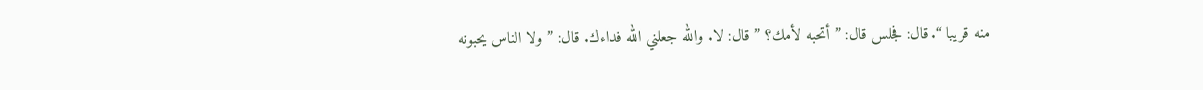منه قريبا “. قال: فجلس قال: ” أتحبه لأمك؟ ” قال: لا. والله جعلني الله فداءك. قال: ” ولا الناس يحبونه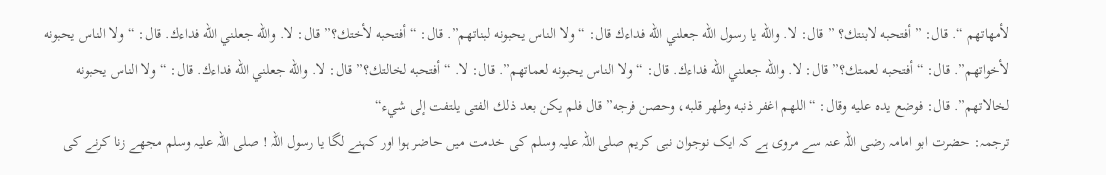لأمهاتهم “. قال: ” أفتحبه لابنتك؟ ” قال: لا. والله يا رسول الله جعلني الله فداءك قال: “ولا الناس يحبونه لبناتهم”. قال: “أفتحبه لأختك؟” قال: لا. والله جعلني الله فداءك. قال: “ولا الناس يحبونه لأخواتهم”. قال: “أفتحبه لعمتك؟” قال: لا. والله جعلني الله فداءك. قال: “ولا الناس يحبونه لعماتهم”. قال: لا. “أفتحبه لخالتك؟” قال: لا. والله جعلني الله فداءك. قال: “ولا الناس يحبونه لخالاتهم”. قال: فوضع يده عليه وقال: “اللهم اغفر ذنبه وطهر قلبه، وحصن فرجه” قال فلم يكن بعد ذلك الفتى يلتفت إلى شيء“
ترجمہ: حضرت ابو امامہ رضی اللہ عنہ سے مروی ہے کہ ایک نوجوان نبی کریم صلی اللہ علیہ وسلم کی خدمت میں حاضر ہوا اور کہنے لگا یا رسول اللہ ! صلی اللہ علیہ وسلم مجھے زنا کرنے کی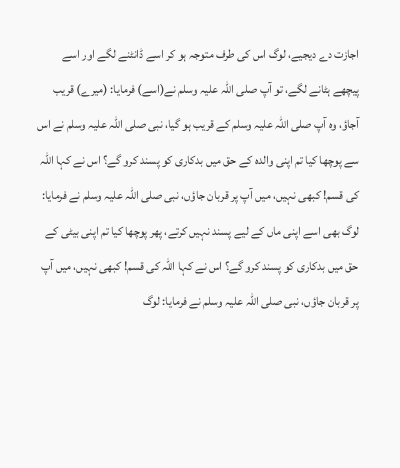اجازت دے دیجیے، لوگ اس کی طرف متوجہ ہو کر اسے ڈانٹنے لگے اور اسے پیچھے ہٹانے لگے، تو آپ صلی اللہ علیہ وسلم نے(اسے) فرمایا: (میرے) قریب آجاؤ، وہ آپ صلی اللہ علیہ وسلم کے قریب ہو گیا، نبی صلی اللہ علیہ وسلم نے اس سے پوچھا کیا تم اپنی والدہ کے حق میں بدکاری کو پسند کرو گے؟ اس نے کہا اللہ کی قسم! کبھی نہیں، میں آپ پر قربان جاؤں، نبی صلی اللہ علیہ وسلم نے فرمایا: لوگ بھی اسے اپنی ماں کے لیے پسند نہیں کرتے، پھر پوچھا کیا تم اپنی بیٹی کے حق میں بدکاری کو پسند کرو گے؟ اس نے کہا اللہ کی قسم! کبھی نہیں، میں آپ پر قربان جاؤں، نبی صلی اللہ علیہ وسلم نے فرمایا: لوگ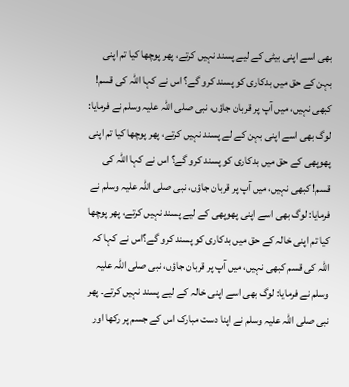بھی اسے اپنی بیٹی کے لیے پسند نہیں کرتے، پھر پوچھا کیا تم اپنی بہن کے حق میں بدکاری کو پسند کرو گے؟ اس نے کہا اللہ کی قسم! کبھی نہیں، میں آپ پر قربان جاؤں، نبی صلی اللہ علیہ وسلم نے فرمایا: لوگ بھی اسے اپنی بہن کے لے پسند نہیں کرتے، پھر پوچھا کیا تم اپنی پھوپھی کے حق میں بدکاری کو پسند کرو گے؟ اس نے کہا اللہ کی قسم! کبھی نہیں، میں آپ پر قربان جاؤں، نبی صلی اللہ علیہ وسلم نے فرمایا: لوگ بھی اسے اپنی پھوپھی کے لیے پسند نہیں کرتے، پھر پوچھا کیا تم اپنی خالہ کے حق میں بدکاری کو پسند کرو گے؟اس نے کہا کہ اللہ کی قسم کبھی نہیں، میں آپ پر قربان جاؤں، نبی صلی اللہ علیہ وسلم نے فرمایا: لوگ بھی اسے اپنی خالہ کے لیے پسند نہیں کرتے۔ پھر نبی صلی اللہ علیہ وسلم نے اپنا دست مبارک اس کے جسم پر رکھا اور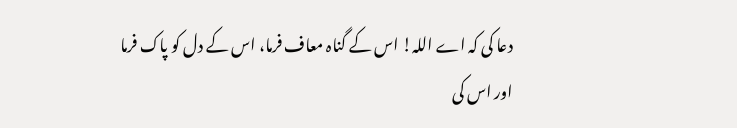دعا کی کہ اے اللہ! اس کے گناہ معاف فرما، اس کے دل کو پاک فرما اور اس کی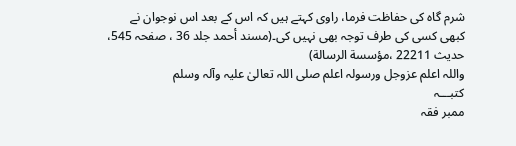شرم گاہ کی حفاظت فرما، راوی کہتے ہیں کہ اس کے بعد اس نوجوان نے کبھی کسی کی طرف توجہ بھی نہیں کی۔(مسند أحمد جلد 36 ، صفحہ 545، حدیث 22211 ،مؤسسة الرسالة)
واللہ اعلم عزوجل ورسولہ اعلم صلی اللہ تعالیٰ علیہ وآلہ وسلم
کتبـــہ
ممبر فقہ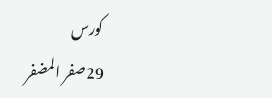کورس
29صفر المضفر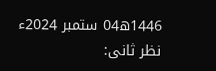1446ھ04 ستمبر 2024ء
نظر ثانی: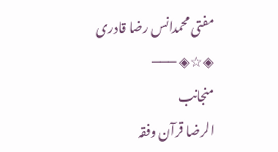مفتی محمدانس رضا قادری
◈☆◈ ───
منجانب
الرضا قرآن وفقہ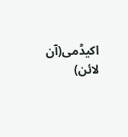اکیڈمی(آن لائن)